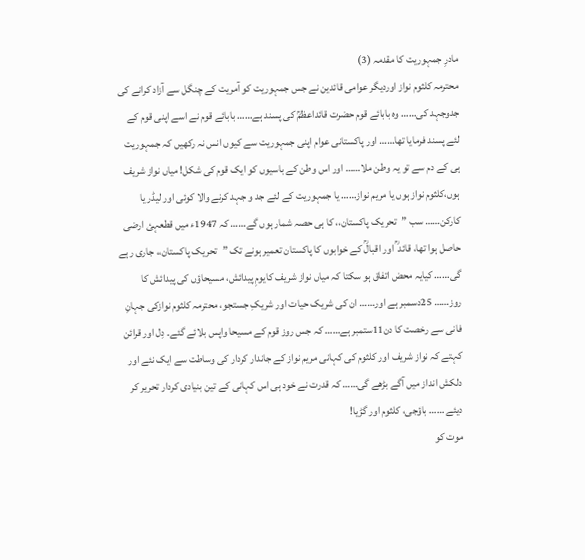مادرِ جمہوریت کا مقدمہ (3)
محترمہ کلثوم نواز اوردیگر عوامی قائدین نے جس جمہوریت کو آمریت کے چنگل سے آزاد کرانے کی جدوجہد کی…… وہ بابائے قوم حضرت قائداعظمؒ کی پسند ہے…… بابائے قوم نے اسے اپنی قوم کے لئے پسند فرمایا تھا…… اور پاکستانی عوام اپنی جمہوریت سے کیوں انس نہ رکھیں کہ جمہوریت ہی کے دم سے تو یہ وطن ملا…… اور اس وطن کے باسیوں کو ایک قوم کی شکل! میاں نواز شریف ہوں،کلثوم نواز ہوں یا مریم نواز…… یا جمہوریت کے لئے جد و جہد کرنے والا کوئی اور لیڈر یا کارکن…… سب ”تحریک پاکستان،، کا ہی حصہ شمار ہوں گے…… کہ 1947ء میں قطعہئ ارضی حاصل ہوا تھا، قائد ؒ اور اقبالؒ کے خوابوں کا پاکستان تعمیر ہونے تک ”تحریک پاکستان،، جاری رہے گی…… کیایہ محض اتفاق ہو سکتا کہ میاں نواز شریف کایومِ پیدائش، مسیحاؤں کی پیدائش کا روز…… 25دسمبر ہے اور…… ان کی شریک حیات اور شریکِ جستجو، محترمہ کلثوم نوازکی جہانِ فانی سے رخصت کا دن11ستمبر ہے…… کہ جس روز قوم کے مسیحا واپس بلائے گئے۔ دِل اور قرائن کہتے کہ نواز شریف اور کلثوم کی کہانی مریم نواز کے جاندار کردار کی وساطت سے ایک نئے اور دلکش انداز میں آگے بڑھے گی…… کہ قدرت نے خود ہی اس کہانی کے تین بنیادی کردار تحریر کر دیئے …… باؤجی، کلثوم اور گڑیا!
موت کو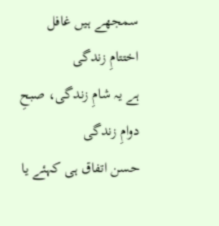سمجھے ہیں غافل اختتامِ زندگی
ہے یہ شامِ زندگی، صبحِ دوامِ زندگی
حسن اتفاق ہی کہئے یا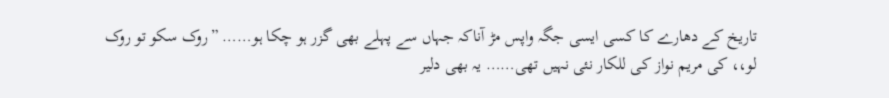تاریخ کے دھارے کا کسی ایسی جگہ واپس مڑ آناکہ جہاں سے پہلے بھی گزر ہو چکا ہو…… ”روک سکو تو روک لو،، کی مریم نواز کی للکار نئی نہیں تھی…… یہ بھی دلیر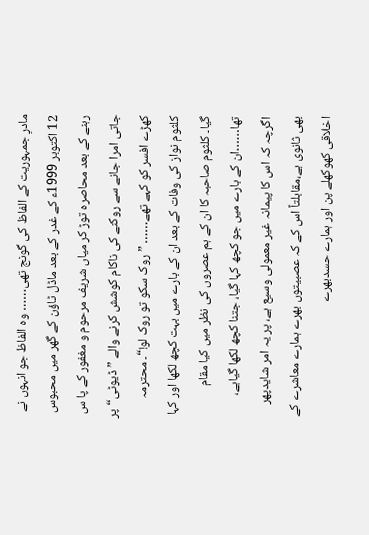مادرِ جمہوریت کے الفاظ کی گونج تھی…… وہ الفاظ جو انہوں نے 12 اکتوبر 1999ء کے غدر کے بعد ماڈل ٹاؤن کے گھر میں محبوس رہنے کے بعد محاصرہ توڑ کر میاں شریف مرحوم و مغفور کے پا س جاتی امرا جانے سے روکنے کی ناکام کوشش کرنے والے ”ڈیوٹی“ پر کھڑے افسر کو کہے تھے…… ”روک سکو تو روک لو!“۔ محترمہ کلثوم نواز کی وفات کے بعد ان کے بارے میں بہت کچھ لکھا اور کہا گیا۔ کلثوم صاحبہ کا ان کے ہم عصروں کی نظر میں کیا مقام تھا……ان کے بارے میں جو کچھ کہا گیا، جتنا کچھ لکھا گیاہے، اگرچہ کہ اس کا پیمانہ غیر معمولی وسیع ہے، پر یہ امر شایدپھر بھی ثانوی ہے،مقابلتاً اس کے کہ عصبیتوں بھرے ہمارے معاشرے کے اخلاقی کھوکھلے پن اور ہمارے حسدبھرے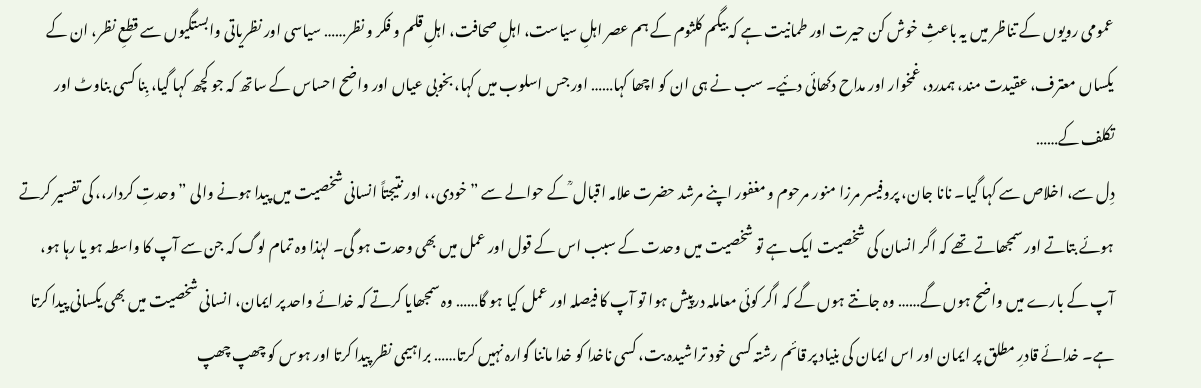عمومی رویوں کے تناظر میں یہ باعثِ خوش کن حیرت اور طمانیت ہے کہ بیگم کلثوم کے ہم عصر اہلِ سیاست، اہلِ صحافت، اہلِ قلم و فکر و نظر…… سیاسی اور نظریاتی وابستگیوں سے قطعِ نظر، ان کے یکساں معترف، عقیدت مند، ہمدرد، غمخوار اور مداح دکھائی دئیے۔ سب نے ہی ان کو اچھا کہا…… اور جس اسلوب میں کہا، بخوبی عیاں اور واضح احساس کے ساتھ کہ جو کچھ کہا گیا، بِنا کسی بناوٹ اور تکلف کے……
دِل سے، اخلاص سے کہا گیا۔ نانا جان، پروفیسر مرزا منور مرحوم و مغفور اپنے مرشد حضرت علامہ اقبال ؒ کے حوالے سے ”خودی،، اور نتیجتاً انسانی شخصیت میں پیدا ہونے والی ”وحدتِ کردار،، کی تفسیر کرتے ہوئے بتاتے اور سمجھاتے تھے کہ اگر انسان کی شخصیت ایک ہے تو شخصیت میں وحدت کے سبب اس کے قول اور عمل میں بھی وحدت ہو گی۔ لہٰذا وہ تمام لوگ کہ جن سے آپ کا واسطہ ہو یا رہا ہو، آپ کے بارے میں واضح ہوں گے…… وہ جانتے ہوں گے کہ اگر کوئی معاملہ درپیش ہوا تو آپ کا فیصلہ اور عمل کیا ہو گا…… وہ سمجھایا کرتے کہ خدائے واحد پر ایمان، انسانی شخصیت میں بھی یکسانی پیدا کرتا ہے۔ خدائے قادرِ مطلق پر ایمان اور اس ایمان کی بنیاد پر قائم رشتہ کسی خود تراشیدہ بت، کسی ناخدا کو خدا ماننا گوارہ نہیں کرتا…… براہیمی نظر پیدا کرتا اور ہوس کو چھپ چھپ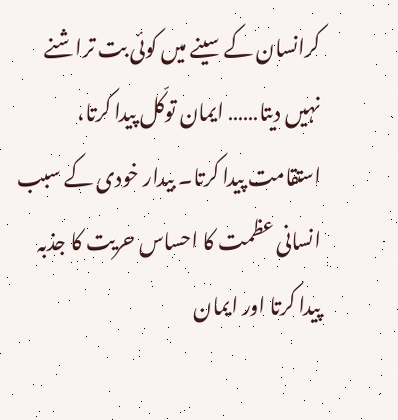کرانسان کے سینے میں کوئی بت تراشنے نہیں دیتا…… ایمان توکّل پیدا کرتا، استقامت پیدا کرتا۔ بیدار خودی کے سبب انسانی عظمت کا احساس حریت کا جذبہ پیدا کرتا اور ایمان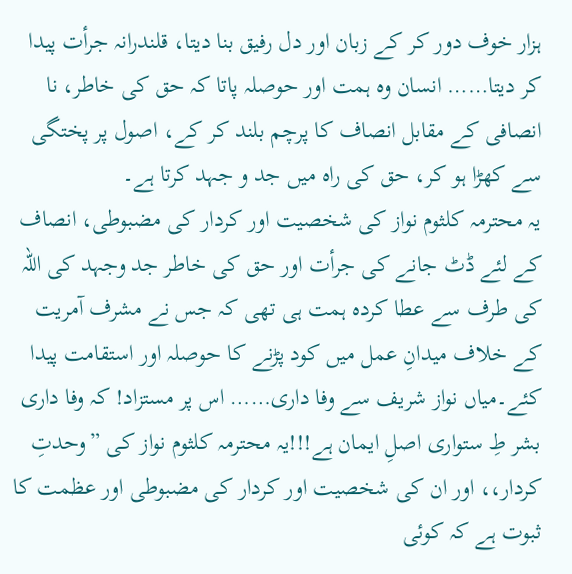ہزار خوف دور کر کے زبان اور دل رفیق بنا دیتا، قلندرانہ جرأت پیدا کر دیتا…… انسان وہ ہمت اور حوصلہ پاتا کہ حق کی خاطر، نا انصافی کے مقابل انصاف کا پرچم بلند کر کے، اصول پر پختگی سے کھڑا ہو کر، حق کی راہ میں جد و جہد کرتا ہے۔
یہ محترمہ کلثوم نواز کی شخصیت اور کردار کی مضبوطی، انصاف کے لئے ڈٹ جانے کی جرأت اور حق کی خاطر جد وجہد کی اللہ کی طرف سے عطا کردہ ہمت ہی تھی کہ جس نے مشرف آمریت کے خلاف میدانِ عمل میں کود پڑنے کا حوصلہ اور استقامت پیدا کئے۔میاں نواز شریف سے وفا داری…… اس پر مستزاد! کہ وفا داری بشر طِ ستواری اصلِ ایمان ہے!!!یہ محترمہ کلثوم نواز کی ”وحدتِ کردار،، اور ان کی شخصیت اور کردار کی مضبوطی اور عظمت کا ثبوت ہے کہ کوئی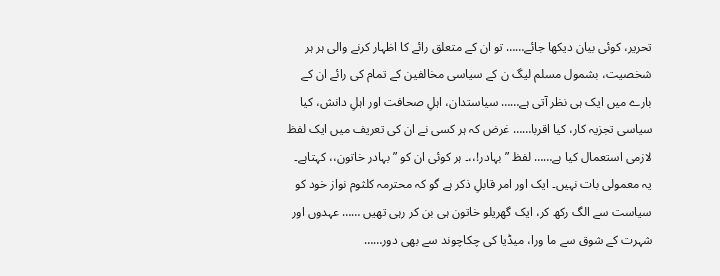تحریر، کوئی بیان دیکھا جائے…… تو ان کے متعلق رائے کا اظہار کرنے والی ہر ہر شخصیت، بشمول مسلم لیگ ن کے سیاسی مخالفین کے تمام کی رائے ان کے بارے میں ایک ہی نظر آتی ہے…… سیاستدان، اہلِ صحافت اور اہلِ دانش، کیا سیاسی تجزیہ کار، کیا اقربا…… غرض کہ ہر کسی نے ان کی تعریف میں ایک لفظ لازمی استعمال کیا ہے…… لفظ ”بہادر!،،۔ ہر کوئی ان کو ”بہادر خاتون،، کہتاہے۔ یہ معمولی بات نہیں۔ ایک اور امر قابلِ ذکر ہے گو کہ محترمہ کلثوم نواز خود کو سیاست سے الگ رکھ کر، ایک گھریلو خاتون ہی بن کر رہی تھیں …… عہدوں اور شہرت کے شوق سے ما ورا، میڈیا کی چکاچوند سے بھی دور……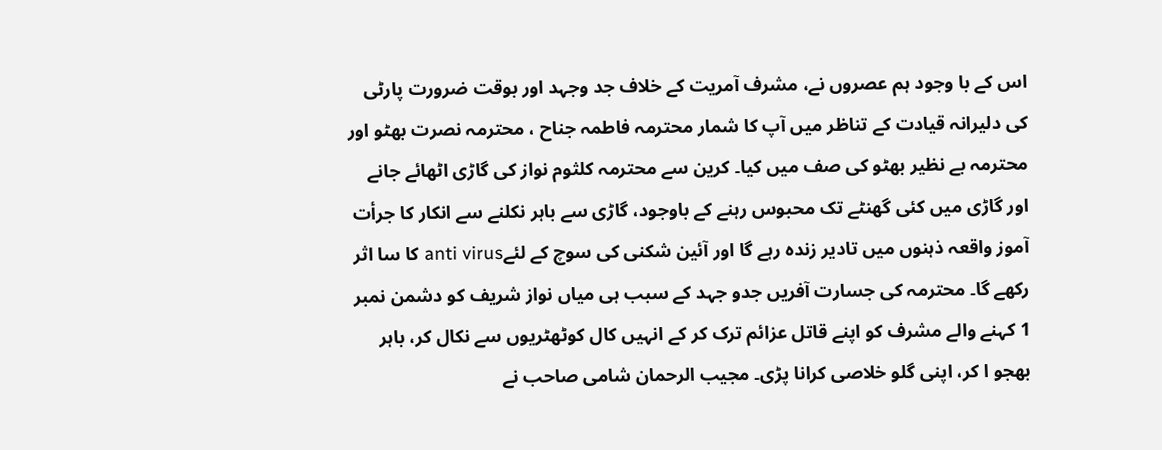اس کے با وجود ہم عصروں نے، مشرف آمریت کے خلاف جد وجہد اور بوقت ضرورت پارٹی کی دلیرانہ قیادت کے تناظر میں آپ کا شمار محترمہ فاطمہ جناح ، محترمہ نصرت بھٹو اور محترمہ بے نظیر بھٹو کی صف میں کیا۔ کرین سے محترمہ کلثوم نواز کی گاڑی اٹھائے جانے اور گاڑی میں کئی گھنٹے تک محبوس رہنے کے باوجود، گاڑی سے باہر نکلنے سے انکار کا جرأت آموز واقعہ ذہنوں میں تادیر زندہ رہے گا اور آئین شکنی کی سوچ کے لئےanti virus کا سا اثر رکھے گا۔ محترمہ کی جسارت آفریں جدو جہد کے سبب ہی میاں نواز شریف کو دشمن نمبر 1 کہنے والے مشرف کو اپنے قاتل عزائم ترک کر کے انہیں کال کوٹھٹریوں سے نکال کر، باہر بھجو ا کر، اپنی گلو خلاصی کرانا پڑی۔ مجیب الرحمان شامی صاحب نے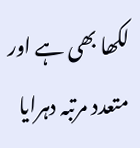لکھا بھی ہے اور متعدد مرتبہ دہرایا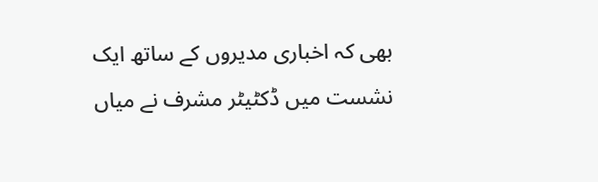بھی کہ اخباری مدیروں کے ساتھ ایک نشست میں ڈکٹیٹر مشرف نے میاں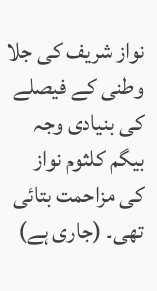نواز شریف کی جلا وطنی کے فیصلے کی بنیادی وجہ بیگم کلثوم نواز کی مزاحمت بتائی تھی۔ (جاری ہے)